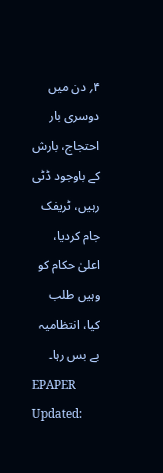۴؍ دن میں دوسری بار احتجاج، بارش کے باوجود ڈٹی رہیں، ٹریفک جام کردیا، اعلیٰ حکام کو وہیں طلب کیا، انتظامیہ بے بس رہا۔
EPAPER
Updated: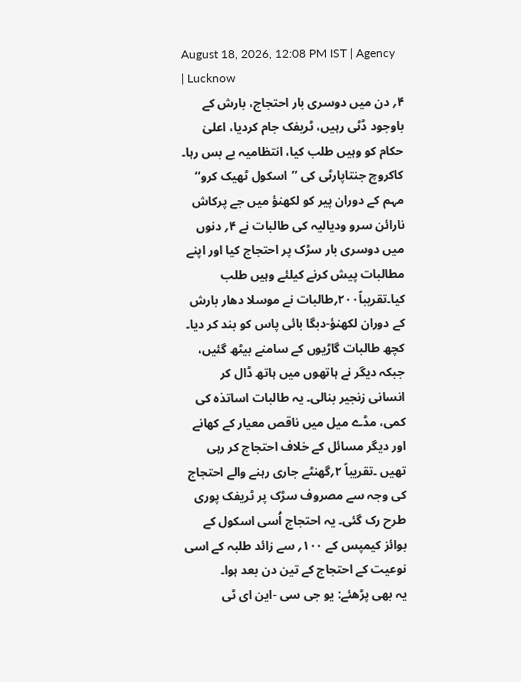August 18, 2026, 12:08 PM IST | Agency | Lucknow
۴؍ دن میں دوسری بار احتجاج، بارش کے باوجود ڈٹی رہیں، ٹریفک جام کردیا، اعلیٰ حکام کو وہیں طلب کیا، انتظامیہ بے بس رہا۔
کاکروچ جنتاپارٹی کی ’’اسکول ٹھیک کرو‘‘ مہم کے دوران پیر کو لکھنؤ میں جے پرکاش نارائن سرو ودیالیہ کی طالبات نے ۴؍ دنوں میں دوسری بار سڑک پر احتجاج کیا اور اپنے مطالبات پیش کرنے کیلئے وہیں طلب کیا۔تقریباً۲۰۰؍طالبات نے موسلا دھار بارش کے دوران لکھنؤ-دبگا بائی پاس کو بند کر دیا۔ کچھ طالبات گاڑیوں کے سامنے بیٹھ گئیں، جبکہ دیگر نے ہاتھوں میں ہاتھ ڈال کر انسانی زنجیر بنالی۔ یہ طالبات اساتذہ کی کمی، مڈے میل میں ناقص معیار کے کھانے اور دیگر مسائل کے خلاف احتجاج کر رہی تھیں ۔تقریباً ۲؍گھنٹے جاری رہنے والے احتجاج کی وجہ سے مصروف سڑک پر ٹریفک پوری طرح رک گئی۔ یہ احتجاج اُسی اسکول کے بوائز کیمپس کے ۱۰۰؍ سے زائد طلبہ کے اسی نوعیت کے احتجاج کے تین دن بعد ہوا۔
یہ بھی پڑھئے: یو جی سی -این ای ٹی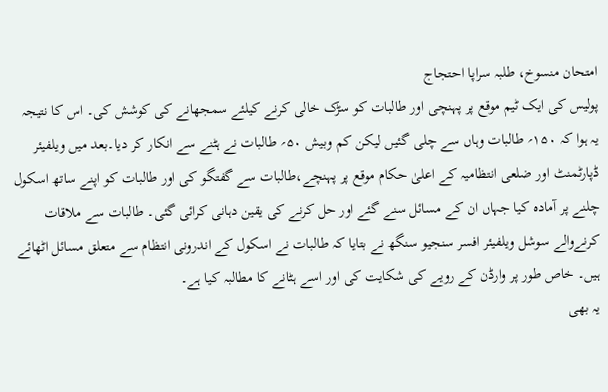امتحان منسوخ، طلبہ سراپا احتجاج
پولیس کی ایک ٹیم موقع پر پہنچی اور طالبات کو سڑک خالی کرنے کیلئے سمجھانے کی کوشش کی۔ اس کا نتیجہ یہ ہوا کہ ۱۵۰؍ طالبات وہاں سے چلی گئیں لیکن کم وبیش ۵۰؍ طالبات نے ہٹنے سے انکار کر دیا۔بعد میں ویلفیئر ڈپارٹمنٹ اور ضلعی انتظامیہ کے اعلیٰ حکام موقع پر پہنچے،طالبات سے گفتگو کی اور طالبات کو اپنے ساتھ اسکول چلنے پر آمادہ کیا جہاں ان کے مسائل سنے گئے اور حل کرنے کی یقین دہانی کرائی گئی۔ طالبات سے ملاقات کرنےوالے سوشل ویلفیئر افسر سنجیو سنگھ نے بتایا کہ طالبات نے اسکول کے اندرونی انتظام سے متعلق مسائل اٹھائے ہیں۔ خاص طور پر وارڈن کے رویے کی شکایت کی اور اسے ہٹانے کا مطالبہ کیا ہے۔
یہ بھی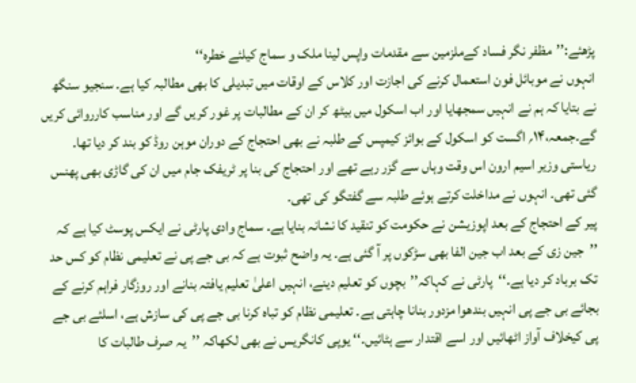پڑھئے:’’مظفر نگر فساد کےملزمین سے مقدمات واپس لینا ملک و سماج کیلئے خطرہ‘‘
انہوں نے موبائل فون استعمال کرنے کی اجازت اور کلاس کے اوقات میں تبدیلی کا بھی مطالبہ کیا ہے۔ سنجیو سنگھ نے بتایا کہ ہم نے انہیں سمجھایا اور اب اسکول میں بیٹھ کر ان کے مطالبات پر غور کریں گے اور مناسب کارروائی کریں گے۔جمعہ،۱۴؍ اگست کو اسکول کے بوائز کیمپس کے طلبہ نے بھی احتجاج کے دوران موہن روڈ کو بند کر دیا تھا۔ ریاستی وزیر اسیم ارون اس وقت وہاں سے گزر رہے تھے اور احتجاج کی بنا پر ٹریفک جام میں ان کی گاڑی بھی پھنس گئی تھی۔ انہوں نے مداخلت کرتے ہوئے طلبہ سے گفتگو کی تھی۔
پیر کے احتجاج کے بعد اپوزیشن نے حکومت کو تنقید کا نشانہ بنایا ہے۔ سماج وادی پارٹی نے ایکس پوسٹ کیا ہے کہ ’’جین زی کے بعد اب جین الفا بھی سڑکوں پر آ گئی ہے۔ یہ واضح ثبوت ہے کہ بی جے پی نے تعلیمی نظام کو کس حد تک برباد کر دیا ہے۔‘‘پارٹی نے کہاکہ’’بچوں کو تعلیم دینے، انہیں اعلیٰ تعلیم یافتہ بنانے اور روزگار فراہم کرنے کے بجائے بی جے پی انہیں بندھوا مزدور بنانا چاہتی ہے۔ تعلیمی نظام کو تباہ کرنا بی جے پی کی سازش ہے، اسلئے بی جے پی کیخلاف آواز اٹھائیں اور اسے اقتدار سے ہٹائیں۔‘‘ یوپی کانگریس نے بھی لکھاکہ ’’یہ صرف طالبات کا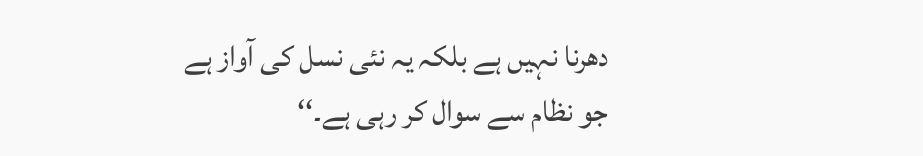دھرنا نہیں ہے بلکہ یہ نئی نسل کی آواز ہے جو نظام سے سوال کر رہی ہے۔‘‘